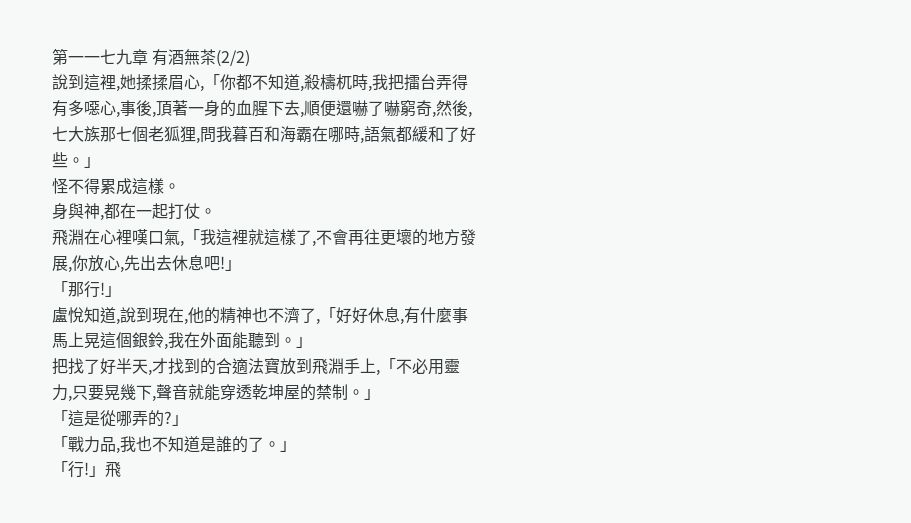第一一七九章 有酒無茶(2/2)
說到這裡,她揉揉眉心,「你都不知道,殺檮杌時,我把擂台弄得有多噁心,事後,頂著一身的血腥下去,順便還嚇了嚇窮奇,然後,七大族那七個老狐狸,問我暮百和海霸在哪時,語氣都緩和了好些。」
怪不得累成這樣。
身與神,都在一起打仗。
飛淵在心裡嘆口氣,「我這裡就這樣了,不會再往更壞的地方發展,你放心,先出去休息吧!」
「那行!」
盧悅知道,說到現在,他的精神也不濟了,「好好休息,有什麼事馬上晃這個銀鈴,我在外面能聽到。」
把找了好半天,才找到的合適法寶放到飛淵手上,「不必用靈力,只要晃幾下,聲音就能穿透乾坤屋的禁制。」
「這是從哪弄的?」
「戰力品,我也不知道是誰的了。」
「行!」飛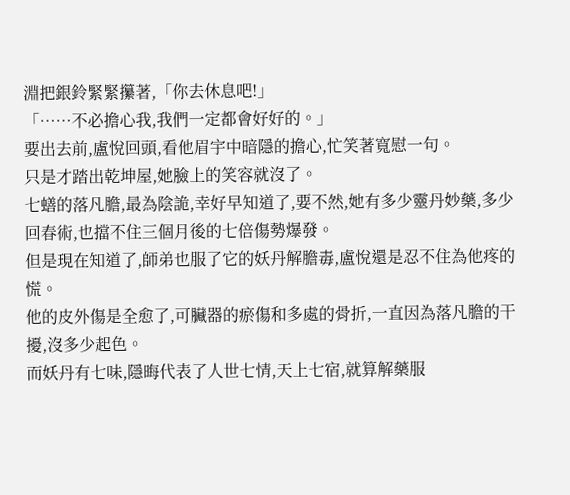淵把銀鈴緊緊攥著,「你去休息吧!」
「……不必擔心我,我們一定都會好好的。」
要出去前,盧悅回頭,看他眉宇中暗隱的擔心,忙笑著寬慰一句。
只是才踏出乾坤屋,她臉上的笑容就沒了。
七蟮的落凡膽,最為陰詭,幸好早知道了,要不然,她有多少靈丹妙藥,多少回春術,也擋不住三個月後的七倍傷勢爆發。
但是現在知道了,師弟也服了它的妖丹解膽毒,盧悅還是忍不住為他疼的慌。
他的皮外傷是全愈了,可臟器的瘀傷和多處的骨折,一直因為落凡膽的干擾,沒多少起色。
而妖丹有七味,隱晦代表了人世七情,天上七宿,就算解藥服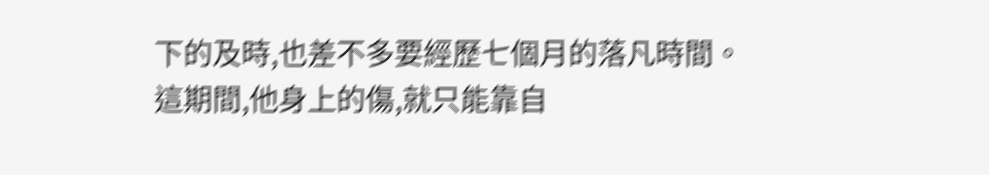下的及時,也差不多要經歷七個月的落凡時間。
這期間,他身上的傷,就只能靠自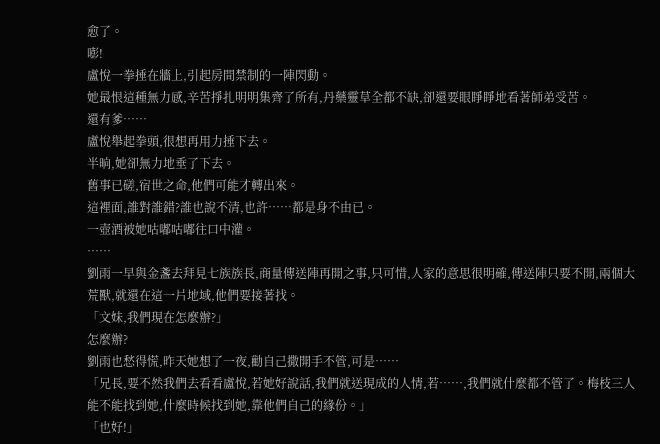愈了。
嘭!
盧悅一拳捶在牆上,引起房間禁制的一陣閃動。
她最恨這種無力感,辛苦掙扎明明集齊了所有,丹藥靈草全都不缺,卻還要眼睜睜地看著師弟受苦。
還有爹……
盧悅舉起拳頭,很想再用力捶下去。
半晌,她卻無力地垂了下去。
舊事已磋,宿世之命,他們可能才轉出來。
這裡面,誰對誰錯?誰也說不清,也許……都是身不由已。
一壺酒被她咕嘟咕嘟往口中灌。
……
劉雨一早與金盞去拜見七族族長,商量傳送陣再開之事,只可惜,人家的意思很明確,傳送陣只要不開,兩個大荒獸,就還在這一片地域,他們要接著找。
「文妹,我們現在怎麼辦?」
怎麼辦?
劉雨也愁得慌,昨天她想了一夜,勸自己撒開手不管,可是……
「兄長,要不然我們去看看盧悅,若她好說話,我們就送現成的人情,若……,我們就什麼都不管了。梅枝三人能不能找到她,什麼時候找到她,靠他們自己的緣份。」
「也好!」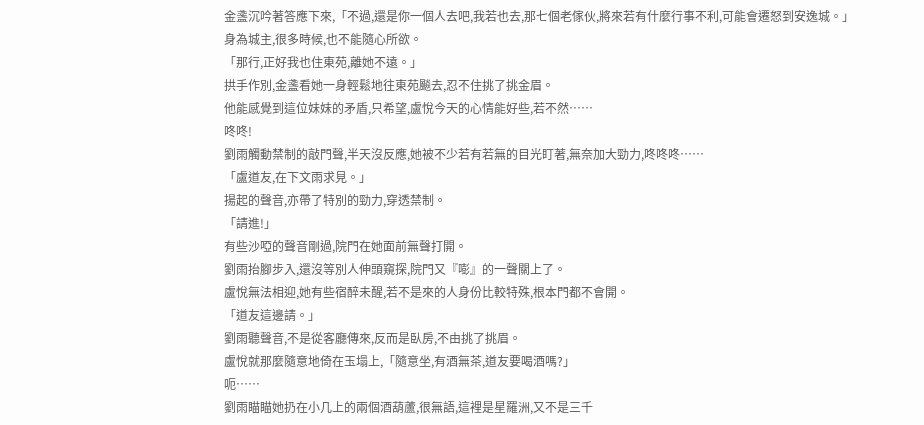金盞沉吟著答應下來,「不過,還是你一個人去吧,我若也去,那七個老傢伙,將來若有什麼行事不利,可能會遷怒到安逸城。」
身為城主,很多時候,也不能隨心所欲。
「那行,正好我也住東苑,離她不遠。」
拱手作別,金盞看她一身輕鬆地往東苑飈去,忍不住挑了挑金眉。
他能感覺到這位妹妹的矛盾,只希望,盧悅今天的心情能好些,若不然……
咚咚!
劉雨觸動禁制的敲門聲,半天沒反應,她被不少若有若無的目光盯著,無奈加大勁力,咚咚咚……
「盧道友,在下文雨求見。」
揚起的聲音,亦帶了特別的勁力,穿透禁制。
「請進!」
有些沙啞的聲音剛過,院門在她面前無聲打開。
劉雨抬腳步入,還沒等別人伸頭窺探,院門又『嘭』的一聲關上了。
盧悅無法相迎,她有些宿醉未醒,若不是來的人身份比較特殊,根本門都不會開。
「道友這邊請。」
劉雨聽聲音,不是從客廳傳來,反而是臥房,不由挑了挑眉。
盧悅就那麼隨意地倚在玉塌上,「隨意坐,有酒無茶,道友要喝酒嗎?」
呃……
劉雨瞄瞄她扔在小几上的兩個酒葫蘆,很無語,這裡是星羅洲,又不是三千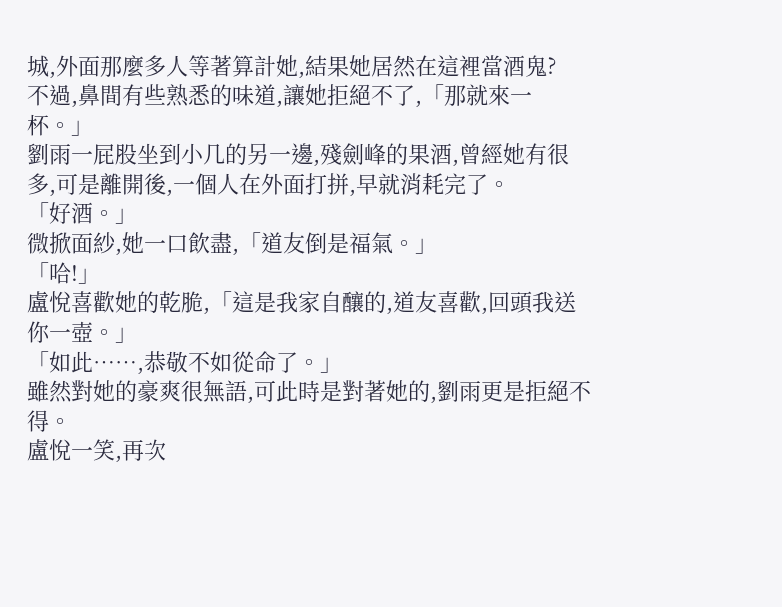城,外面那麼多人等著算計她,結果她居然在這裡當酒鬼?
不過,鼻間有些熟悉的味道,讓她拒絕不了,「那就來一杯。」
劉雨一屁股坐到小几的另一邊,殘劍峰的果酒,曾經她有很多,可是離開後,一個人在外面打拼,早就消耗完了。
「好酒。」
微掀面紗,她一口飲盡,「道友倒是福氣。」
「哈!」
盧悅喜歡她的乾脆,「這是我家自釀的,道友喜歡,回頭我送你一壺。」
「如此……,恭敬不如從命了。」
雖然對她的豪爽很無語,可此時是對著她的,劉雨更是拒絕不得。
盧悅一笑,再次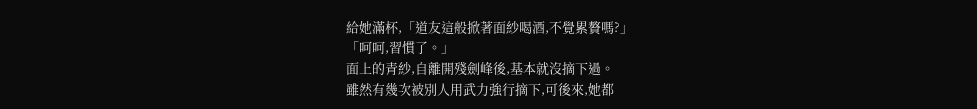給她滿杯,「道友這般掀著面紗喝酒,不覺累贅嗎?」
「呵呵,習慣了。」
面上的青紗,自離開殘劍峰後,基本就沒摘下過。
雖然有幾次被別人用武力強行摘下,可後來,她都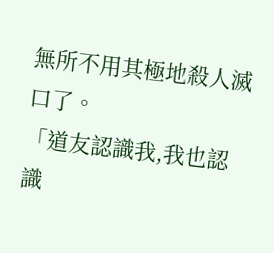無所不用其極地殺人滅口了。
「道友認識我,我也認識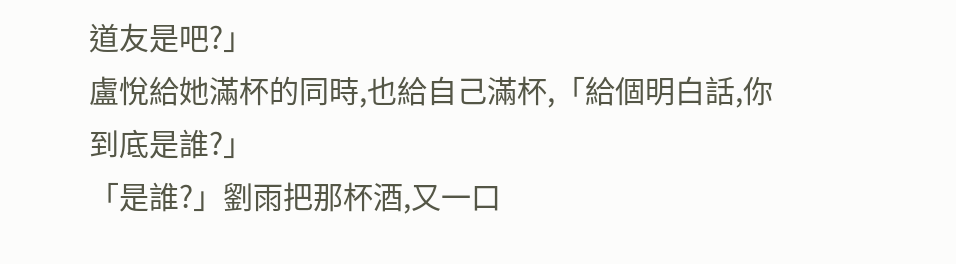道友是吧?」
盧悅給她滿杯的同時,也給自己滿杯,「給個明白話,你到底是誰?」
「是誰?」劉雨把那杯酒,又一口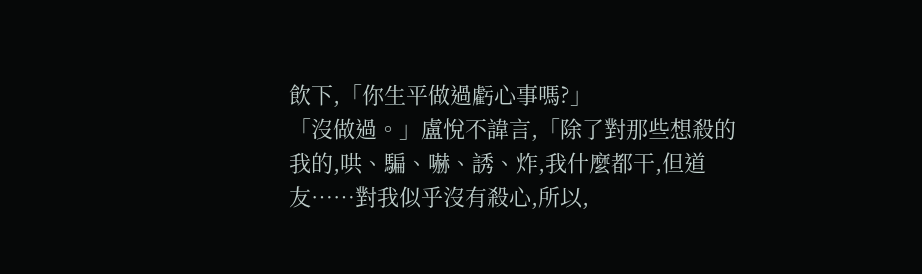飲下,「你生平做過虧心事嗎?」
「沒做過。」盧悅不諱言,「除了對那些想殺的我的,哄、騙、嚇、誘、炸,我什麼都干,但道友……對我似乎沒有殺心,所以,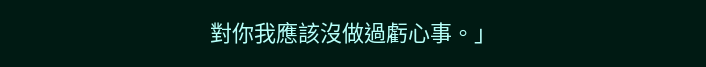對你我應該沒做過虧心事。」